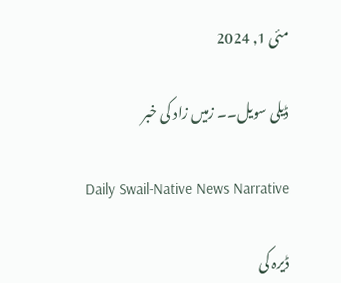مئی 1, 2024

ڈیلی سویل۔۔ زمیں زاد کی خبر

Daily Swail-Native News Narrative

ڈیرہ کی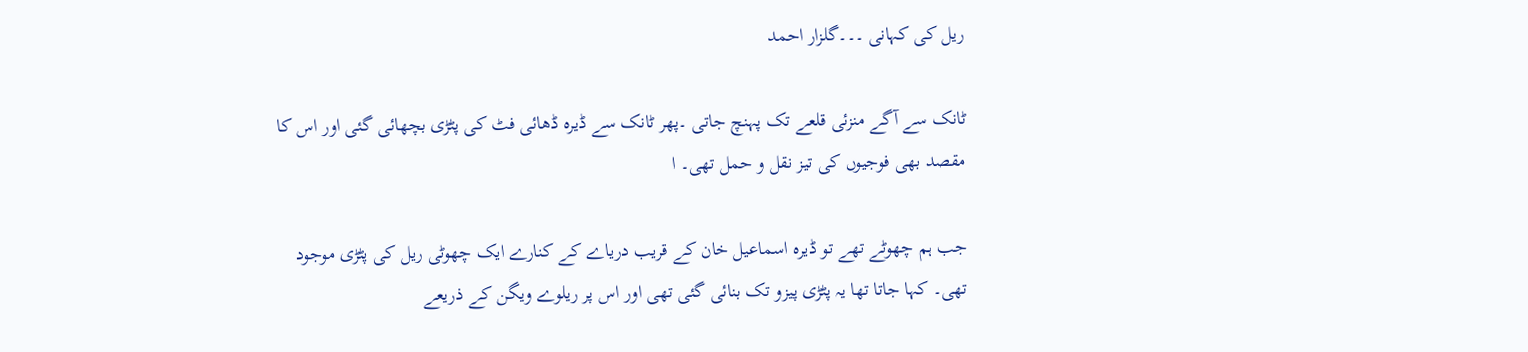ریل کی کہانی ۔۔۔گلزار احمد

ٹانک سے آگے منزئی قلعے تک پہنچ جاتی ۔پھر ٹانک سے ڈیرہ ڈھائی فٹ کی پٹڑی بچھائی گئی اور اس کا مقصد بھی فوجیوں کی تیز نقل و حمل تھی۔ ا

جب ہم چھوٹے تھے تو ڈیرہ اسماعیل خان کے قریب دریاے کے کنارے ایک چھوٹی ریل کی پٹڑی موجود تھی۔ کہا جاتا تھا یہ پٹڑی پیزو تک بنائی گئی تھی اور اس پر ریلوے ویگن کے ذریعے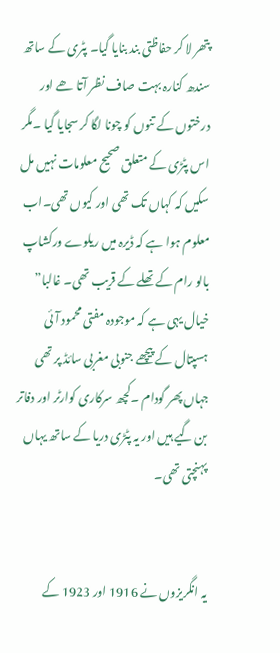پتھر لا کر حفاظتی بند بنایا گیا۔ پٹری کے ساتھ سندھ کنارہ بہت صاف نظر آتا ھے اور درختوں کے تنوں کو چونا لگا کر سجایا گیا ۔مگر اس پٹڑی کے متعلق صحیح معلومات نہیں مل سکیں کہ کہاں تک تھی اور کیوں تھی۔اب معلوم ہوا ہے کہ ڈیرہ میں ریلوے ورکشاپ بالو رام کے تھلے کے قریب تھی۔ غالبا” خیال یہی ہے کہ موجودہ مفتی محمود آئی ہسپتال کے پیچھے جنوبی مغربی سائڈ پر تھی جہاں پھر گودام ۔کچھ سرکاری کوارٹر اور دفاتر بن گیے ہیں اور یہ پٹڑی دریا کے ساتھ یہاں پہنچتی تھی۔


یہ انگریزوں نے 1916 اور 1923 کے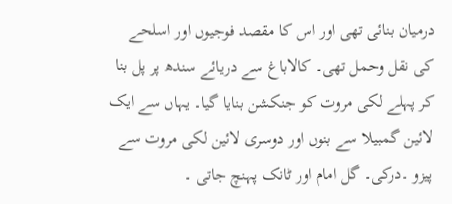درمیان بنائی تھی اور اس کا مقصد فوجیوں اور اسلحے کی نقل وحمل تھی۔ کالاباغ سے دریائے سندھ پر پل بنا کر پہلے لکی مروت کو جنکشن بنایا گیا۔ یہاں سے ایک لائین گمبیلا سے بنوں اور دوسری لائین لکی مروت سے پیزو ۔درکی۔ گل امام اور ٹانک پہنچ جاتی ۔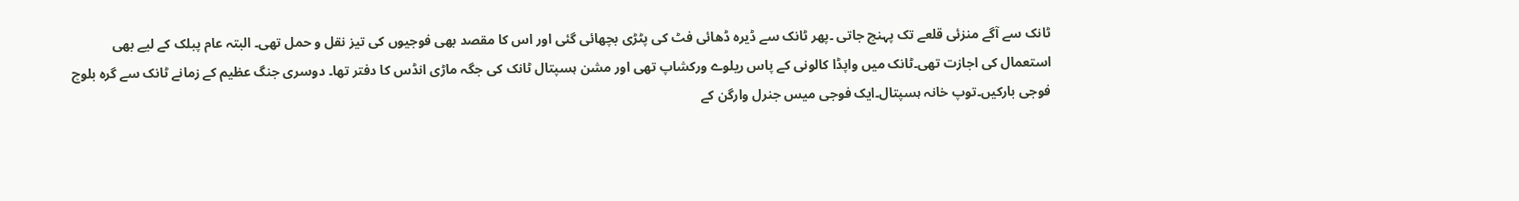ٹانک سے آگے منزئی قلعے تک پہنچ جاتی ۔پھر ٹانک سے ڈیرہ ڈھائی فٹ کی پٹڑی بچھائی گئی اور اس کا مقصد بھی فوجیوں کی تیز نقل و حمل تھی۔ البتہ عام پبلک کے لیے بھی استعمال کی اجازت تھی۔ٹانک میں واپڈا کالونی کے پاس ریلوے ورکشاپ تھی اور مشن ہسپتال ٹانک کی جگہ ماڑی انڈس کا دفتر تھا۔ دوسری جنگ عظیم کے زمانے ٹانک سے گرہ بلوچ فوجی بارکیں۔توپ خانہ ہسپتال۔ایک فوجی میس جنرل وارگن کے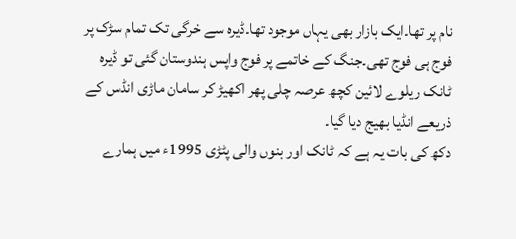نام پر تھا۔ایک بازار بھی یہاں موجود تھا۔ڈیرہ سے خرگی تک تمام سڑک پر فوج ہی فوج تھی۔جنگ کے خاتمے پر فوج واپس ہندوستان گئی تو ڈیرہ ٹانک ریلوے لائین کچھ عرصہ چلی پھر اکھیڑ کر سامان ماڑی انڈس کے ذریعے انڈیا بھیج دیا گیا۔
دکھ کی بات یہ ہے کہ ٹانک اور بنوں والی پٹڑی 1995ء میں ہمارے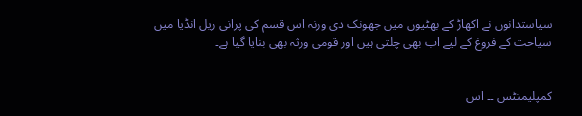سیاستدانوں نے اکھاڑ کے بھٹیوں میں جھونک دی ورنہ اس قسم کی پرانی ریل انڈیا میں سیاحت کے فروغ کے لیے اب بھی چلتی ہیں اور قومی ورثہ بھی بنایا گیا ہے۔


کمپلیمنٹس ۔۔ اس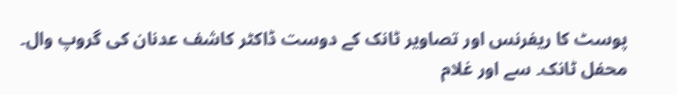پوسٹ کا ریفرنس اور تصاویر ٹانک کے دوست ڈاکٹر کاشف عدنان کی گروپ وال۔ محفل ٹانک۔ سے اور غلام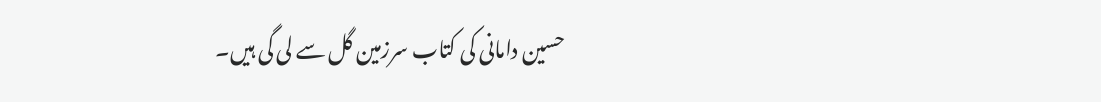حسین دامانی کی کتاب سرزمین گل سے لی گی ہیں۔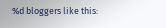%d bloggers like this: